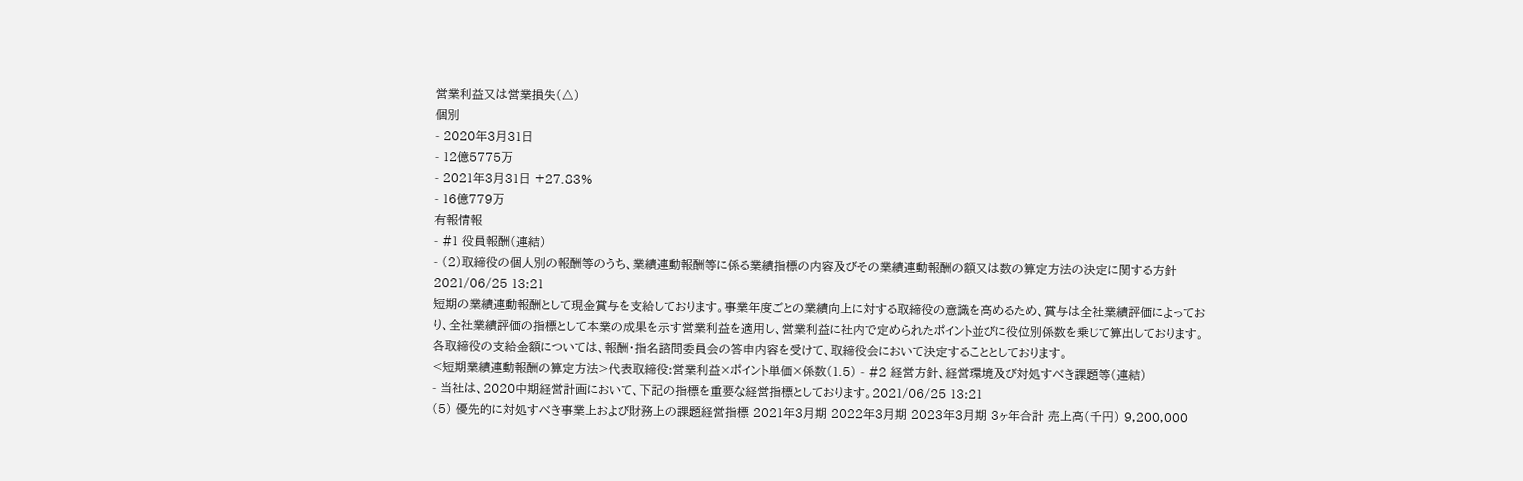営業利益又は営業損失(△)
個別
- 2020年3月31日
- 12億5775万
- 2021年3月31日 +27.83%
- 16億779万
有報情報
- #1 役員報酬(連結)
- (2)取締役の個人別の報酬等のうち、業績連動報酬等に係る業績指標の内容及びその業績連動報酬の額又は数の算定方法の決定に関する方針2021/06/25 13:21
短期の業績連動報酬として現金賞与を支給しております。事業年度ごとの業績向上に対する取締役の意識を高めるため、賞与は全社業績評価によっており、全社業績評価の指標として本業の成果を示す営業利益を適用し、営業利益に社内で定められたポイント並びに役位別係数を乗じて算出しております。各取締役の支給金額については、報酬・指名諮問委員会の答申内容を受けて、取締役会において決定することとしております。
<短期業績連動報酬の算定方法>代表取締役:営業利益×ポイント単価×係数(1.5) - #2 経営方針、経営環境及び対処すべき課題等(連結)
- 当社は、2020中期経営計画において、下記の指標を重要な経営指標としております。2021/06/25 13:21
(5) 優先的に対処すべき事業上および財務上の課題経営指標 2021年3月期 2022年3月期 2023年3月期 3ヶ年合計 売上高(千円) 9,200,000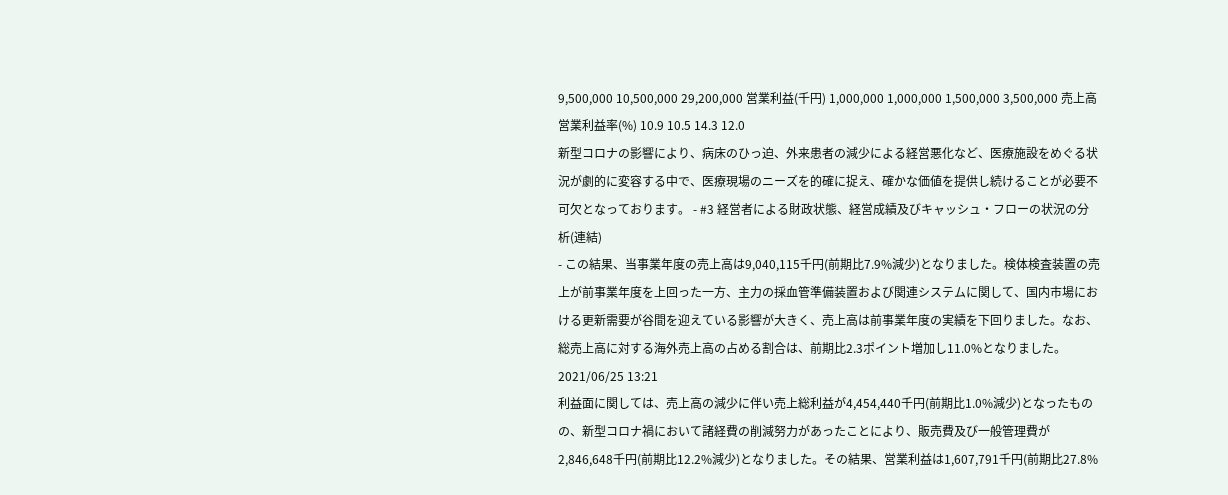9,500,000 10,500,000 29,200,000 営業利益(千円) 1,000,000 1,000,000 1,500,000 3,500,000 売上高営業利益率(%) 10.9 10.5 14.3 12.0
新型コロナの影響により、病床のひっ迫、外来患者の減少による経営悪化など、医療施設をめぐる状況が劇的に変容する中で、医療現場のニーズを的確に捉え、確かな価値を提供し続けることが必要不可欠となっております。 - #3 経営者による財政状態、経営成績及びキャッシュ・フローの状況の分析(連結)
- この結果、当事業年度の売上高は9,040,115千円(前期比7.9%減少)となりました。検体検査装置の売上が前事業年度を上回った一方、主力の採血管準備装置および関連システムに関して、国内市場における更新需要が谷間を迎えている影響が大きく、売上高は前事業年度の実績を下回りました。なお、総売上高に対する海外売上高の占める割合は、前期比2.3ポイント増加し11.0%となりました。2021/06/25 13:21
利益面に関しては、売上高の減少に伴い売上総利益が4,454,440千円(前期比1.0%減少)となったものの、新型コロナ禍において諸経費の削減努力があったことにより、販売費及び一般管理費が2,846,648千円(前期比12.2%減少)となりました。その結果、営業利益は1,607,791千円(前期比27.8%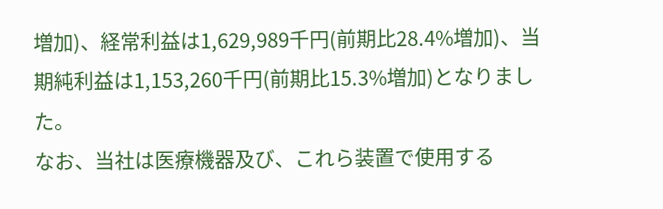増加)、経常利益は1,629,989千円(前期比28.4%増加)、当期純利益は1,153,260千円(前期比15.3%増加)となりました。
なお、当社は医療機器及び、これら装置で使用する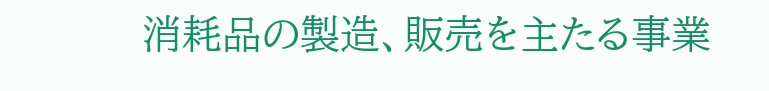消耗品の製造、販売を主たる事業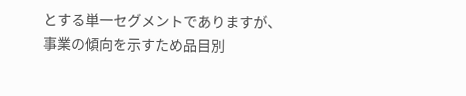とする単一セグメントでありますが、事業の傾向を示すため品目別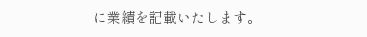に業績を記載いたします。